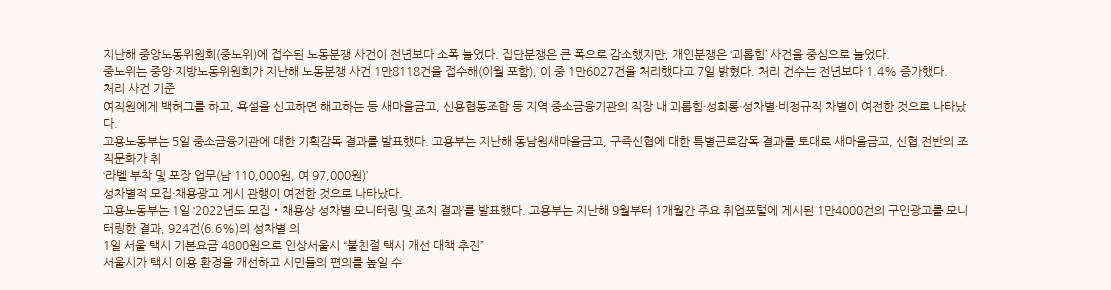지난해 중앙노동위원회(중노위)에 접수된 노동분쟁 사건이 전년보다 소폭 늘었다. 집단분쟁은 큰 폭으로 감소했지만, 개인분쟁은 ‘괴롭힘’ 사건을 중심으로 늘었다.
중노위는 중앙·지방노동위원회가 지난해 노동분쟁 사건 1만8118건을 접수해(이월 포함), 이 중 1만6027건을 처리했다고 7일 밝혔다. 처리 건수는 전년보다 1.4% 증가했다.
처리 사건 기준
여직원에게 백허그를 하고, 욕설을 신고하면 해고하는 등 새마을금고, 신용협동조합 등 지역 중소금융기관의 직장 내 괴롭힘·성희롱·성차별·비정규직 차별이 여전한 것으로 나타났다.
고용노동부는 5일 중소금융기관에 대한 기획감독 결과를 발표했다. 고용부는 지난해 동남원새마을금고, 구즉신협에 대한 특별근로감독 결과를 토대로 새마을금고, 신협 전반의 조직문화가 취
‘라벨 부착 및 포장 업무(남 110,000원, 여 97,000원)’
성차별적 모집·채용광고 게시 관행이 여전한 것으로 나타났다.
고용노동부는 1일 ‘2022년도 모집‧채용상 성차별 모니터링 및 조치 결과’를 발표했다. 고용부는 지난해 9월부터 1개월간 주요 취업포털에 게시된 1만4000건의 구인광고를 모니터링한 결과, 924건(6.6%)의 성차별 의
1일 서울 택시 기본요금 4800원으로 인상서울시 “불친절 택시 개선 대책 추진”
서울시가 택시 이용 환경을 개선하고 시민들의 편의를 높일 수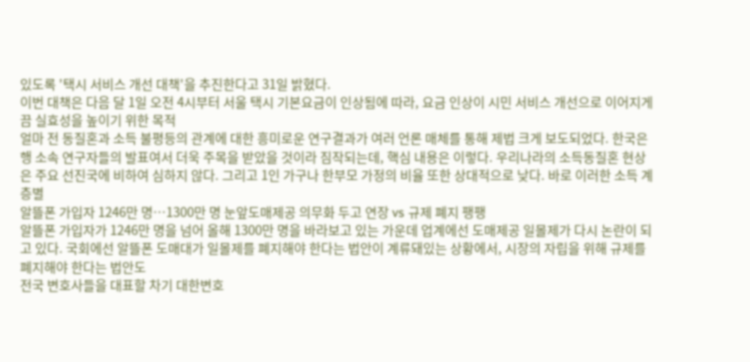있도록 '택시 서비스 개선 대책'을 추진한다고 31일 밝혔다.
이번 대책은 다음 달 1일 오전 4시부터 서울 택시 기본요금이 인상됨에 따라, 요금 인상이 시민 서비스 개선으로 이어지게끔 실효성을 높이기 위한 목적
얼마 전 동질혼과 소득 불평등의 관계에 대한 흥미로운 연구결과가 여러 언론 매체를 통해 제법 크게 보도되었다. 한국은행 소속 연구자들의 발표여서 더욱 주목을 받았을 것이라 짐작되는데, 핵심 내용은 이렇다. 우리나라의 소득동질혼 현상은 주요 선진국에 비하여 심하지 않다. 그리고 1인 가구나 한부모 가정의 비율 또한 상대적으로 낮다. 바로 이러한 소득 계층별
알뜰폰 가입자 1246만 명…1300만 명 눈앞도매제공 의무화 두고 연장 vs 규제 폐지 팽팽
알뜰폰 가입자가 1246만 명을 넘어 올해 1300만 명을 바라보고 있는 가운데 업계에선 도매제공 일몰제가 다시 논란이 되고 있다. 국회에선 알뜰폰 도매대가 일몰제를 폐지해야 한다는 법안이 계류돼있는 상황에서, 시장의 자립을 위해 규제를 폐지해야 한다는 법안도
전국 변호사들을 대표할 차기 대한변호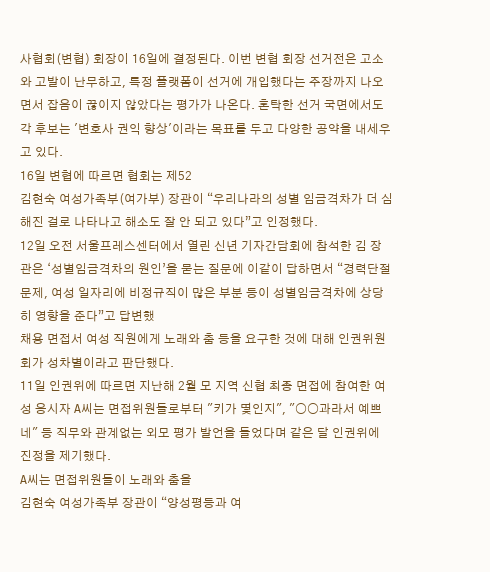사협회(변협) 회장이 16일에 결정된다. 이번 변협 회장 선거전은 고소와 고발이 난무하고, 특정 플랫폼이 선거에 개입했다는 주장까지 나오면서 잡음이 끊이지 않았다는 평가가 나온다. 혼탁한 선거 국면에서도 각 후보는 '변호사 권익 향상'이라는 목표를 두고 다양한 공약을 내세우고 있다.
16일 변협에 따르면 협회는 제52
김현숙 여성가족부(여가부) 장관이 “우리나라의 성별 임금격차가 더 심해진 걸로 나타나고 해소도 잘 안 되고 있다”고 인정했다.
12일 오전 서울프레스센터에서 열린 신년 기자간담회에 참석한 김 장관은 ‘성별임금격차의 원인’을 묻는 질문에 이같이 답하면서 “경력단절 문제, 여성 일자리에 비정규직이 많은 부분 등이 성별임금격차에 상당히 영향을 준다”고 답변했
채용 면접서 여성 직원에게 노래와 춤 등을 요구한 것에 대해 인권위원회가 성차별이라고 판단했다.
11일 인권위에 따르면 지난해 2월 모 지역 신협 최종 면접에 참여한 여성 응시자 A씨는 면접위원들로부터 "키가 몇인지", "○○과라서 예쁘네" 등 직무와 관계없는 외모 평가 발언을 들었다며 같은 달 인권위에 진정을 제기했다.
A씨는 면접위원들이 노래와 춤을
김현숙 여성가족부 장관이 “양성평등과 여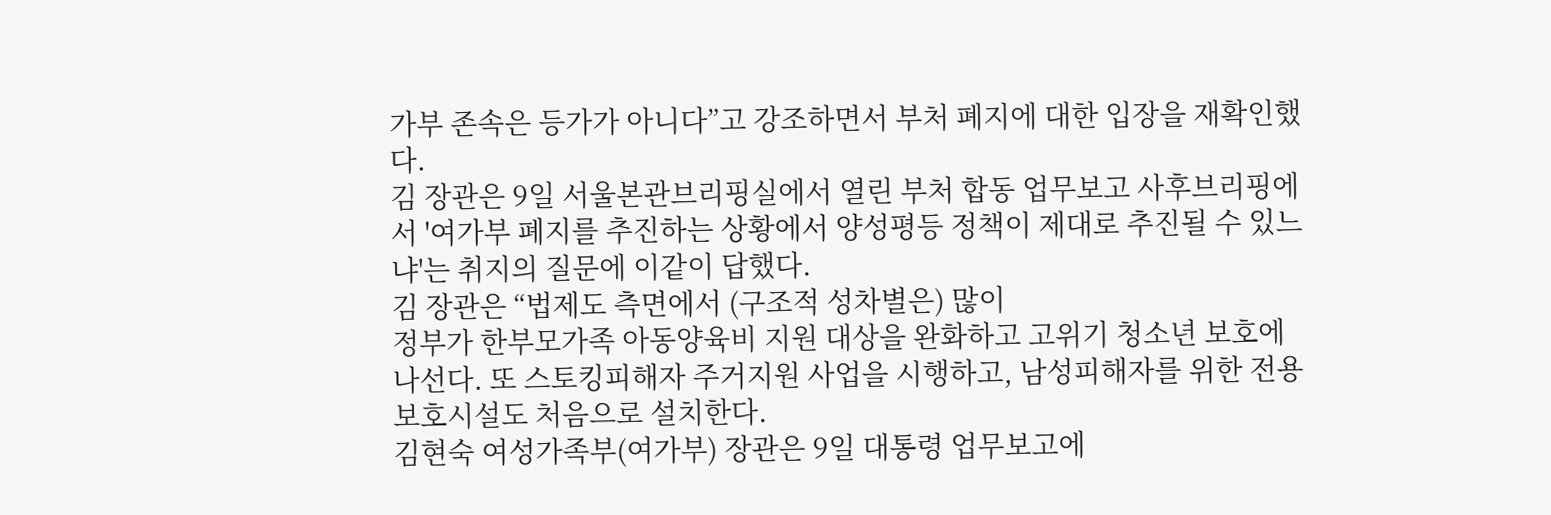가부 존속은 등가가 아니다”고 강조하면서 부처 폐지에 대한 입장을 재확인했다.
김 장관은 9일 서울본관브리핑실에서 열린 부처 합동 업무보고 사후브리핑에서 '여가부 폐지를 추진하는 상황에서 양성평등 정책이 제대로 추진될 수 있느냐'는 취지의 질문에 이같이 답했다.
김 장관은 “법제도 측면에서 (구조적 성차별은) 많이
정부가 한부모가족 아동양육비 지원 대상을 완화하고 고위기 청소년 보호에 나선다. 또 스토킹피해자 주거지원 사업을 시행하고, 남성피해자를 위한 전용 보호시설도 처음으로 설치한다.
김현숙 여성가족부(여가부) 장관은 9일 대통령 업무보고에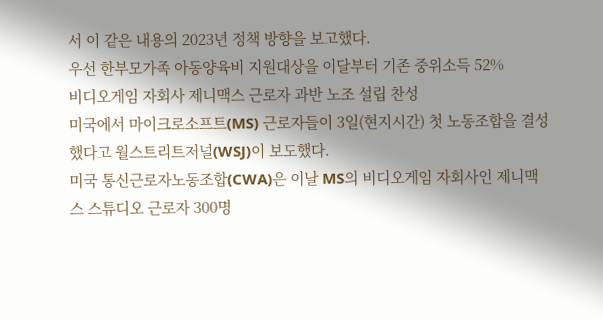서 이 같은 내용의 2023년 정책 방향을 보고했다.
우선 한부모가족 아동양육비 지원대상을 이달부터 기존 중위소득 52%
비디오게임 자회사 제니맥스 근로자 과반 노조 설립 찬성
미국에서 마이크로소프트(MS) 근로자들이 3일(현지시간) 첫 노동조합을 결성했다고 월스트리트저널(WSJ)이 보도했다.
미국 통신근로자노동조합(CWA)은 이날 MS의 비디오게임 자회사인 제니맥스 스튜디오 근로자 300명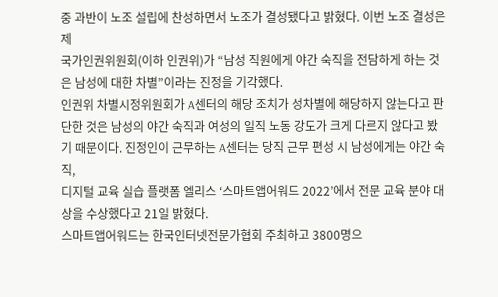중 과반이 노조 설립에 찬성하면서 노조가 결성됐다고 밝혔다. 이번 노조 결성은 제
국가인권위원회(이하 인권위)가 “남성 직원에게 야간 숙직을 전담하게 하는 것은 남성에 대한 차별”이라는 진정을 기각했다.
인권위 차별시정위원회가 A센터의 해당 조치가 성차별에 해당하지 않는다고 판단한 것은 남성의 야간 숙직과 여성의 일직 노동 강도가 크게 다르지 않다고 봤기 때문이다. 진정인이 근무하는 A센터는 당직 근무 편성 시 남성에게는 야간 숙직,
디지털 교육 실습 플랫폼 엘리스 ‘스마트앱어워드 2022’에서 전문 교육 분야 대상을 수상했다고 21일 밝혔다.
스마트앱어워드는 한국인터넷전문가협회 주최하고 3800명으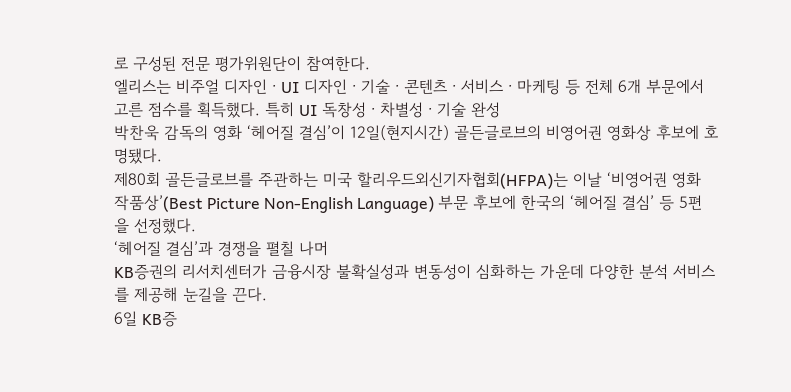로 구성된 전문 평가위원단이 참여한다.
엘리스는 비주얼 디자인ㆍUI 디자인ㆍ기술ㆍ콘텐츠ㆍ서비스ㆍ마케팅 등 전체 6개 부문에서 고른 점수를 획득했다. 특히 UI 독창성ㆍ차별성ㆍ기술 완성
박찬욱 감독의 영화 ‘헤어질 결심’이 12일(현지시간) 골든글로브의 비영어권 영화상 후보에 호명됐다.
제80회 골든글로브를 주관하는 미국 할리우드외신기자협회(HFPA)는 이날 ‘비영어권 영화 작품상’(Best Picture Non-English Language) 부문 후보에 한국의 ‘헤어질 결심’ 등 5편을 선정했다.
‘헤어질 결심’과 경쟁을 펼칠 나머
KB증권의 리서치센터가 금융시장 불확실성과 변동성이 심화하는 가운데 다양한 분석 서비스를 제공해 눈길을 끈다.
6일 KB증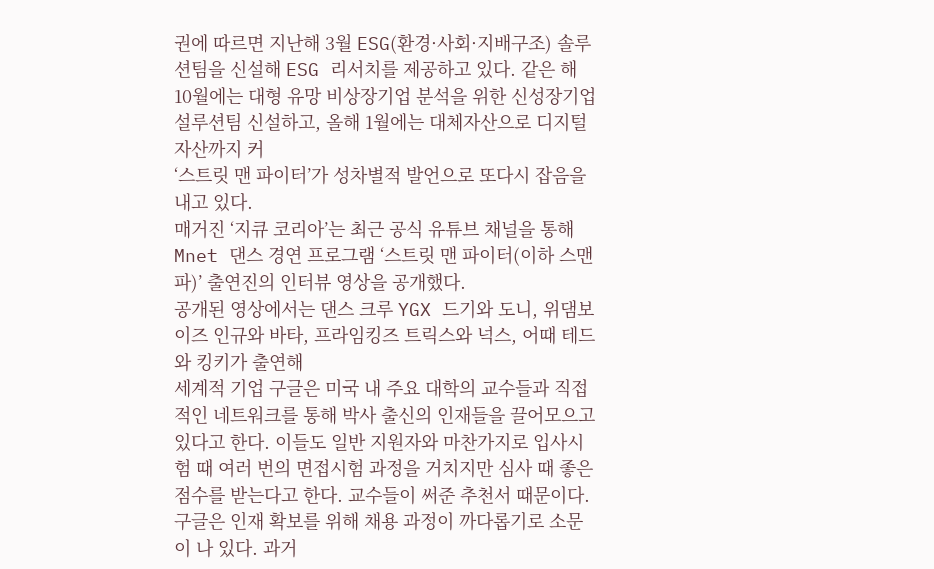권에 따르면 지난해 3월 ESG(환경·사회·지배구조) 솔루션팀을 신설해 ESG 리서치를 제공하고 있다. 같은 해 10월에는 대형 유망 비상장기업 분석을 위한 신성장기업설루션팀 신설하고, 올해 1월에는 대체자산으로 디지털 자산까지 커
‘스트릿 맨 파이터’가 성차별적 발언으로 또다시 잡음을 내고 있다.
매거진 ‘지큐 코리아’는 최근 공식 유튜브 채널을 통해 Mnet 댄스 경연 프로그램 ‘스트릿 맨 파이터(이하 스맨파)’ 출연진의 인터뷰 영상을 공개했다.
공개된 영상에서는 댄스 크루 YGX 드기와 도니, 위댐보이즈 인규와 바타, 프라임킹즈 트릭스와 넉스, 어때 테드와 킹키가 출연해
세계적 기업 구글은 미국 내 주요 대학의 교수들과 직접적인 네트워크를 통해 박사 출신의 인재들을 끌어모으고 있다고 한다. 이들도 일반 지원자와 마찬가지로 입사시험 때 여러 번의 면접시험 과정을 거치지만 심사 때 좋은 점수를 받는다고 한다. 교수들이 써준 추천서 때문이다. 구글은 인재 확보를 위해 채용 과정이 까다롭기로 소문이 나 있다. 과거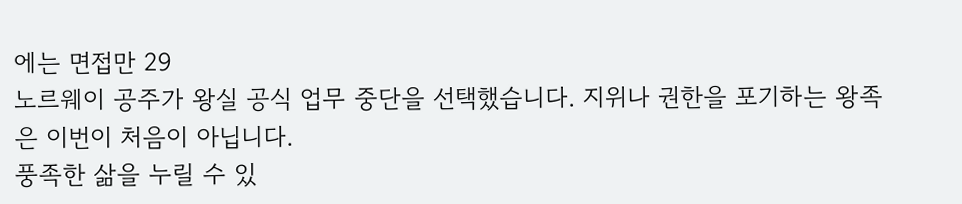에는 면접만 29
노르웨이 공주가 왕실 공식 업무 중단을 선택했습니다. 지위나 권한을 포기하는 왕족은 이번이 처음이 아닙니다.
풍족한 삶을 누릴 수 있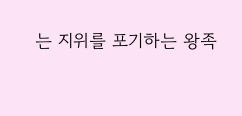는 지위를 포기하는 왕족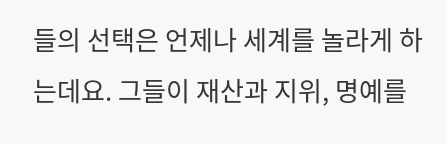들의 선택은 언제나 세계를 놀라게 하는데요. 그들이 재산과 지위, 명예를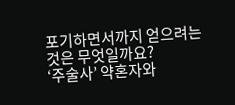포기하면서까지 얻으려는 것은 무엇일까요?
‘주술사’ 약혼자와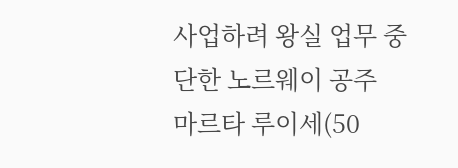사업하려 왕실 업무 중단한 노르웨이 공주
마르타 루이세(50